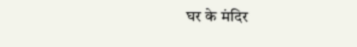घर के मंदिर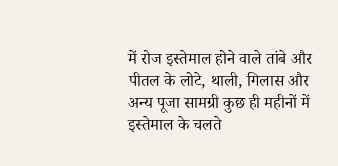में रोज इस्तेमाल होने वाले तांबे और पीतल के लोटे, थाली, गिलास और अन्य पूजा सामग्री कुछ ही महीनों में इस्तेमाल के चलते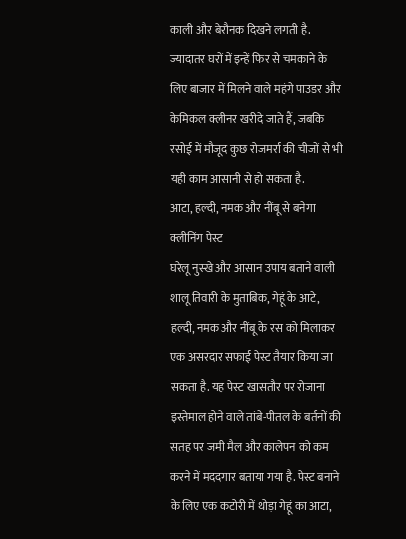काली और बेरौनक दिखने लगती है. ज्यादातर घरों में इन्हें फिर से चमकाने के लिए बाजार में मिलने वाले महंगे पाउडर और केमिकल क्लीनर खरीदे जाते हैं, जबकि रसोई में मौजूद कुछ रोजमर्रा की चीजों से भी यही काम आसानी से हो सकता है.
आटा, हल्दी, नमक और नींबू से बनेगा क्लीनिंग पेस्ट
घरेलू नुस्खे और आसान उपाय बताने वाली शालू तिवारी के मुताबिक, गेहूं के आटे, हल्दी, नमक और नींबू के रस को मिलाकर एक असरदार सफाई पेस्ट तैयार किया जा सकता है. यह पेस्ट खासतौर पर रोजाना इस्तेमाल होने वाले तांबे-पीतल के बर्तनों की सतह पर जमी मैल और कालेपन को कम करने में मददगार बताया गया है. पेस्ट बनाने के लिए एक कटोरी में थोड़ा गेहूं का आटा,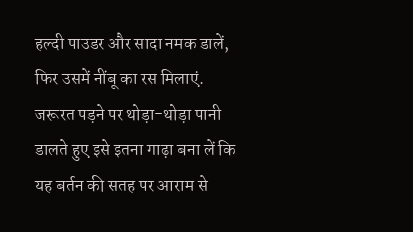हल्दी पाउडर और सादा नमक डालें, फिर उसमें नींबू का रस मिलाएं. जरूरत पड़ने पर थोड़ा-थोड़ा पानी डालते हुए इसे इतना गाढ़ा बना लें कि यह बर्तन की सतह पर आराम से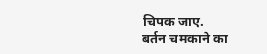चिपक जाए.
बर्तन चमकाने का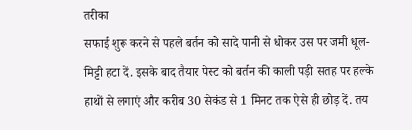तरीका
सफाई शुरू करने से पहले बर्तन को सादे पानी से धोकर उस पर जमी धूल-मिट्टी हटा दें. इसके बाद तैयार पेस्ट को बर्तन की काली पड़ी सतह पर हल्के हाथों से लगाएं और करीब 30 सेकंड से 1 मिनट तक ऐसे ही छोड़ दें. तय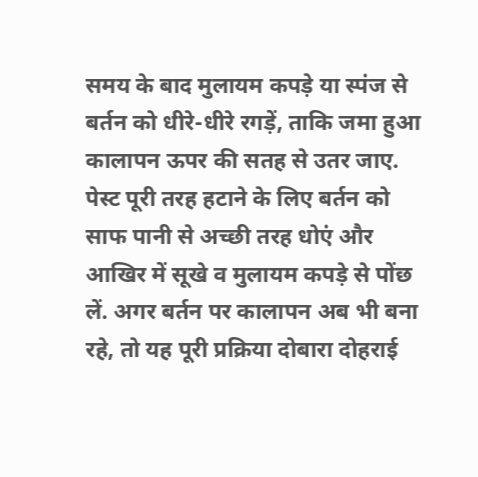समय के बाद मुलायम कपड़े या स्पंज से बर्तन को धीरे-धीरे रगड़ें, ताकि जमा हुआ कालापन ऊपर की सतह से उतर जाए. पेस्ट पूरी तरह हटाने के लिए बर्तन को साफ पानी से अच्छी तरह धोएं और आखिर में सूखे व मुलायम कपड़े से पोंछ लें. अगर बर्तन पर कालापन अब भी बना रहे, तो यह पूरी प्रक्रिया दोबारा दोहराई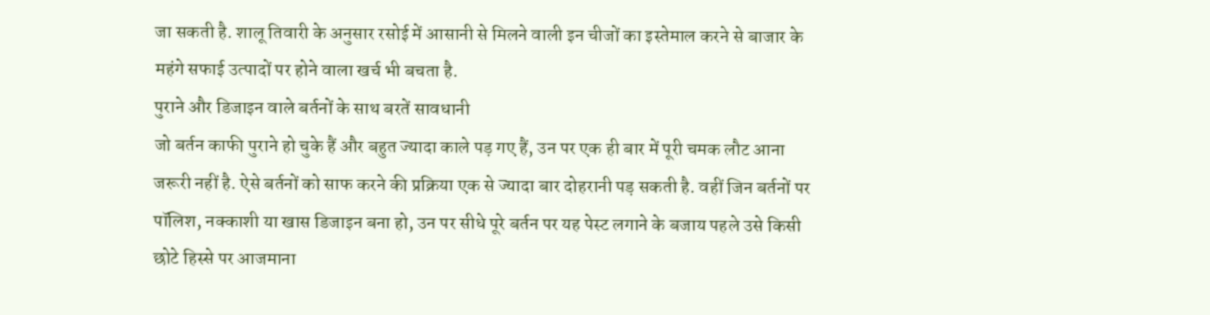जा सकती है. शालू तिवारी के अनुसार रसोई में आसानी से मिलने वाली इन चीजों का इस्तेमाल करने से बाजार के महंगे सफाई उत्पादों पर होने वाला खर्च भी बचता है.
पुराने और डिजाइन वाले बर्तनों के साथ बरतें सावधानी
जो बर्तन काफी पुराने हो चुके हैं और बहुत ज्यादा काले पड़ गए हैं, उन पर एक ही बार में पूरी चमक लौट आना जरूरी नहीं है. ऐसे बर्तनों को साफ करने की प्रक्रिया एक से ज्यादा बार दोहरानी पड़ सकती है. वहीं जिन बर्तनों पर पॉलिश, नक्काशी या खास डिजाइन बना हो, उन पर सीधे पूरे बर्तन पर यह पेस्ट लगाने के बजाय पहले उसे किसी छोटे हिस्से पर आजमाना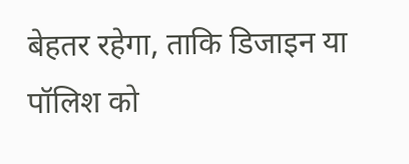बेहतर रहेगा, ताकि डिजाइन या पॉलिश को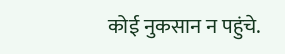कोई नुकसान न पहुंचे.